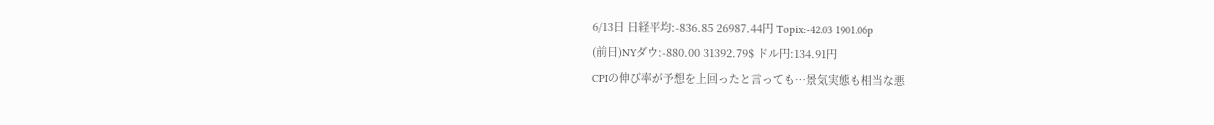6/13日 日経平均:-836.85 26987.44円 Topix:-42.03 1901.06p
(前日)NYダウ:-880.00 31392.79$ ドル円:134.91円
CPIの伸び率が予想を上回ったと言っても…景気実態も相当な悪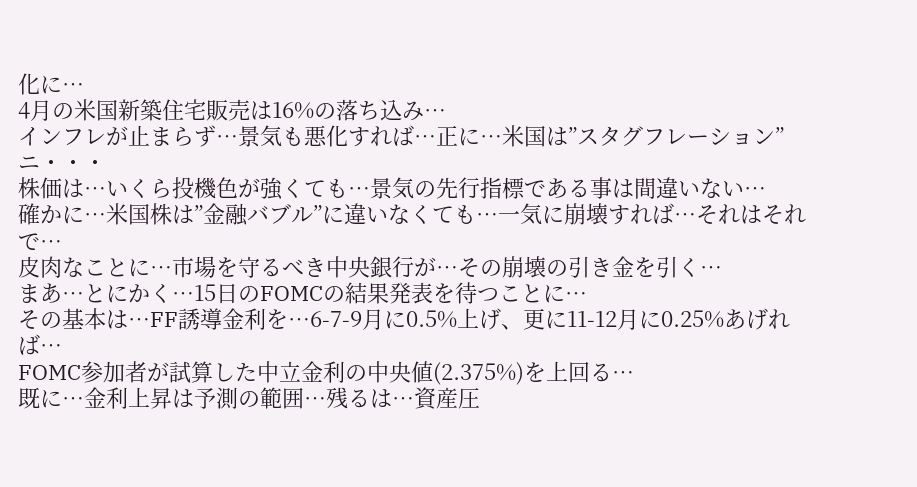化に…
4月の米国新築住宅販売は16%の落ち込み…
インフレが止まらず…景気も悪化すれば…正に…米国は”スタグフレーション”ニ・・・
株価は…いくら投機色が強くても…景気の先行指標である事は間違いない…
確かに…米国株は”金融バブル”に違いなくても…一気に崩壊すれば…それはそれで…
皮肉なことに…市場を守るべき中央銀行が…その崩壊の引き金を引く…
まあ…とにかく…15日のFOMCの結果発表を待つことに…
その基本は…FF誘導金利を…6-7-9月に0.5%上げ、更に11-12月に0.25%あげれば…
FOMC参加者が試算した中立金利の中央値(2.375%)を上回る…
既に…金利上昇は予測の範囲…残るは…資産圧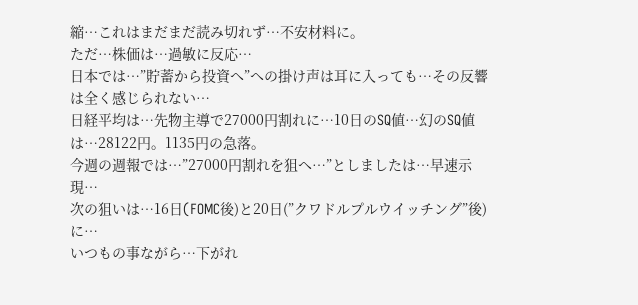縮…これはまだまだ読み切れず…不安材料に。
ただ…株価は…過敏に反応…
日本では…”貯蓄から投資へ”への掛け声は耳に入っても…その反響は全く感じられない…
日経平均は…先物主導で27000円割れに…10日のSQ値…幻のSQ値は…28122円。1135円の急落。
今週の週報では…”27000円割れを狙へ…”としましたは…早速示現…
次の狙いは…16日(FOMC後)と20日(”クワドルプルウイッチング”後)に…
いつもの事ながら…下がれ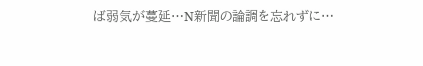ば弱気が蔓延…N新聞の論調を忘れずに…